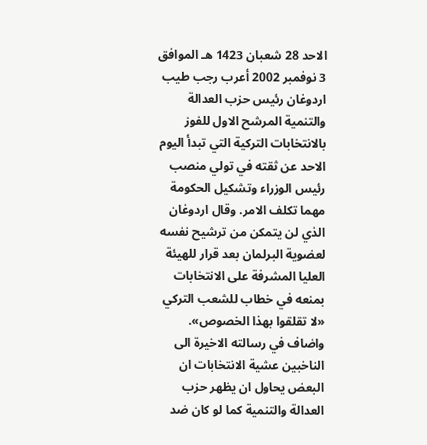الاحد 28 شعبان 1423 هـ الموافق 3 نوفمبر 2002 أعرب رجب طيب اردوغان رئيس حزب العدالة والتنمية المرشح الاول للفوز بالانتخابات التركية التي تبدأ اليوم الاحد عن ثقته في تولي منصب رئيس الوزراء وتشكيل الحكومة مهما تكلف الامر. وقال اردوغان الذي لن يتمكن من ترشيح نفسه لعضوية البرلمان بعد قرار للهيئة العليا المشرفة على الانتخابات بمنعه في خطاب للشعب التركي «لا تقلقوا بهذا الخصوص». واضاف في رسالته الاخيرة الى الناخبين عشية الانتخابات ان البعض يحاول ان يظهر حزب العدالة والتنمية كما لو كان ضد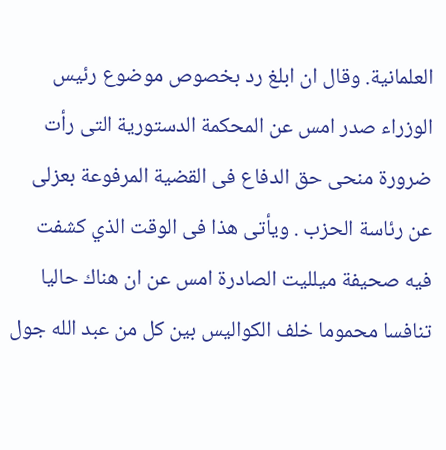العلمانية. وقال ان ابلغ رد بخصوص موضوع رئيس الوزراء صدر امس عن المحكمة الدستورية التى رأت ضرورة منحى حق الدفاع فى القضية المرفوعة بعزلى عن رئاسة الحزب . ويأتى هذا فى الوقت الذي كشفت فيه صحيفة ميلليت الصادرة امس عن ان هناك حاليا تنافسا محموما خلف الكواليس بين كل من عبد الله جول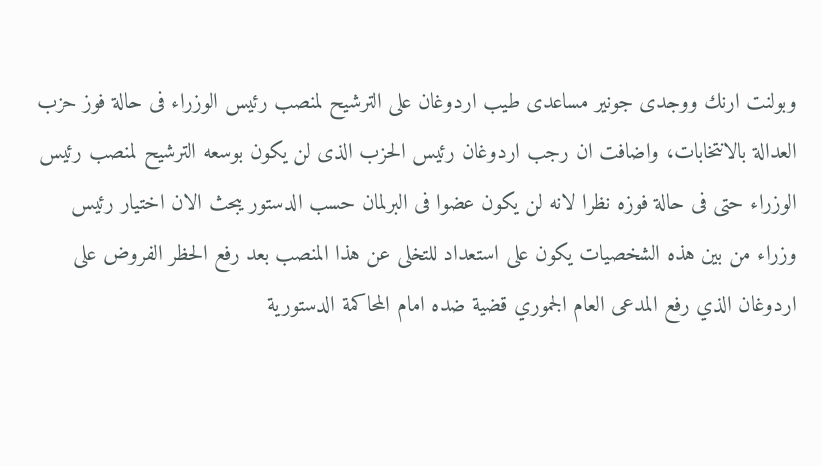وبولنت ارنك ووجدى جونير مساعدى طيب اردوغان على الترشيح لمنصب رئيس الوزراء فى حالة فوز حزب العدالة بالانتخابات، واضافت ان رجب اردوغان رئيس الحزب الذى لن يكون بوسعه الترشيح لمنصب رئيس الوزراء حتى فى حالة فوزه نظرا لانه لن يكون عضوا فى البرلمان حسب الدستور يبحث الان اختيار رئيس وزراء من بين هذه الشخصيات يكون على استعداد للتخلى عن هذا المنصب بعد رفع الحظر الفروض على اردوغان الذي رفع المدعى العام الجموري قضية ضده امام المحاكمة الدستورية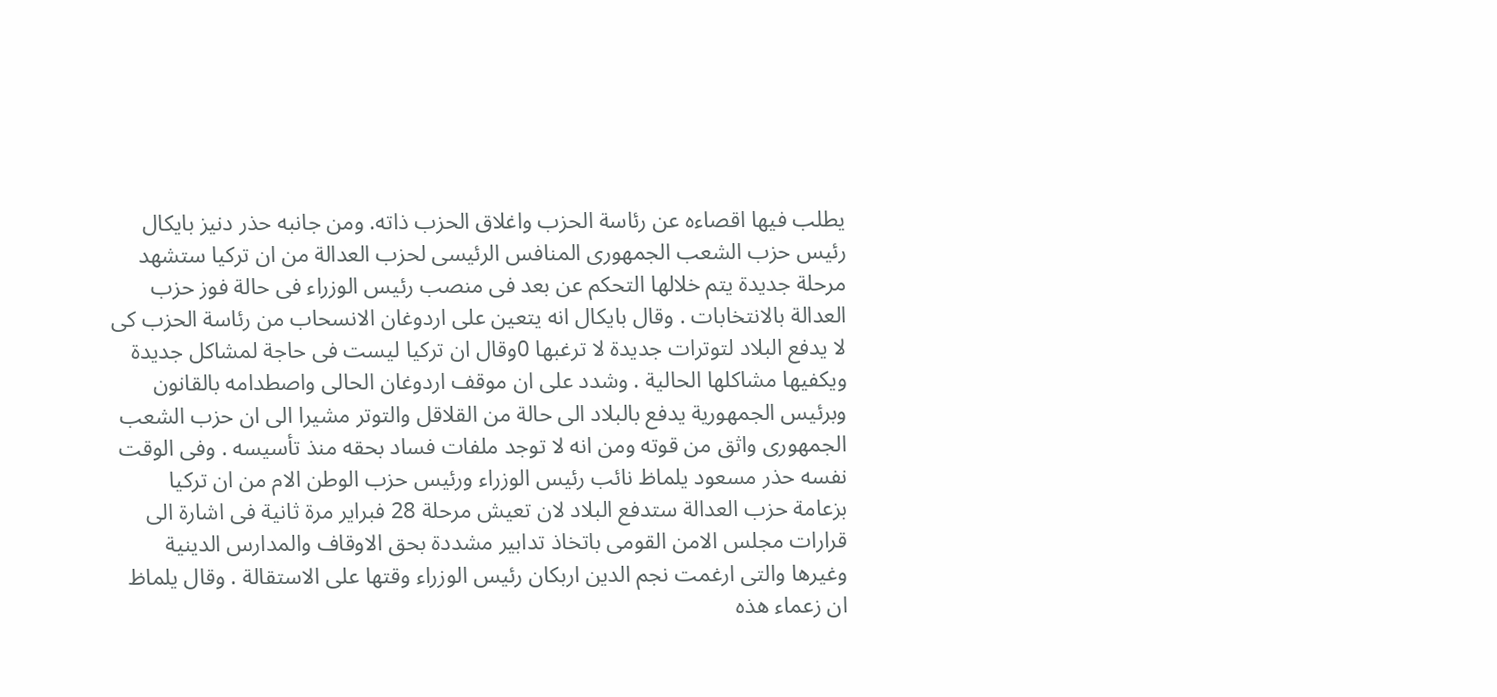يطلب فيها اقصاءه عن رئاسة الحزب واغلاق الحزب ذاته. ومن جانبه حذر دنيز بايكال رئيس حزب الشعب الجمهورى المنافس الرئيسى لحزب العدالة من ان تركيا ستشهد مرحلة جديدة يتم خلالها التحكم عن بعد فى منصب رئيس الوزراء فى حالة فوز حزب العدالة بالانتخابات . وقال بايكال انه يتعين على اردوغان الانسحاب من رئاسة الحزب كى لا يدفع البلاد لتوترات جديدة لا ترغبها 0وقال ان تركيا ليست فى حاجة لمشاكل جديدة ويكفيها مشاكلها الحالية . وشدد على ان موقف اردوغان الحالى واصطدامه بالقانون وبرئيس الجمهورية يدفع بالبلاد الى حالة من القلاقل والتوتر مشيرا الى ان حزب الشعب الجمهورى واثق من قوته ومن انه لا توجد ملفات فساد بحقه منذ تأسيسه . وفى الوقت نفسه حذر مسعود يلماظ نائب رئيس الوزراء ورئيس حزب الوطن الام من ان تركيا بزعامة حزب العدالة ستدفع البلاد لان تعيش مرحلة 28 فبراير مرة ثانية فى اشارة الى قرارات مجلس الامن القومى باتخاذ تدابير مشددة بحق الاوقاف والمدارس الدينية وغيرها والتى ارغمت نجم الدين اربكان رئيس الوزراء وقتها على الاستقالة . وقال يلماظ ان زعماء هذه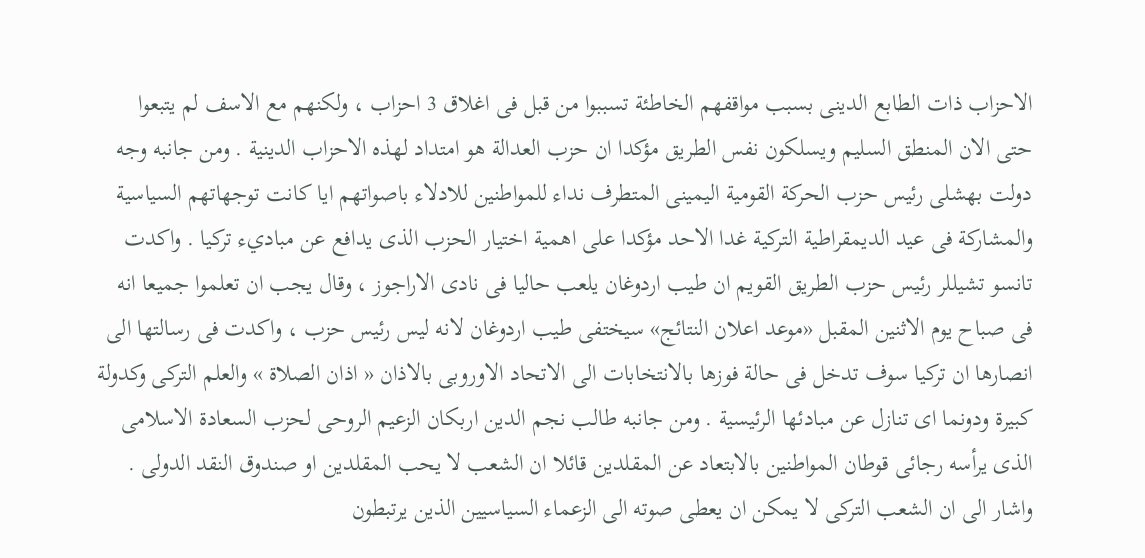الاحزاب ذات الطابع الدينى بسبب مواقفهم الخاطئة تسببوا من قبل فى اغلاق 3 احزاب ، ولكنهم مع الاسف لم يتبعوا حتى الان المنطق السليم ويسلكون نفس الطريق مؤكدا ان حزب العدالة هو امتداد لهذه الاحزاب الدينية . ومن جانبه وجه دولت بهشلى رئيس حزب الحركة القومية اليمينى المتطرف نداء للمواطنين للادلاء باصواتهم ايا كانت توجهاتهم السياسية والمشاركة فى عيد الديمقراطية التركية غدا الاحد مؤكدا على اهمية اختيار الحزب الذى يدافع عن مباديء تركيا . واكدت تانسو تشيللر رئيس حزب الطريق القويم ان طيب اردوغان يلعب حاليا فى نادى الاراجوز ، وقال يجب ان تعلموا جميعا انه فى صباح يوم الاثنين المقبل «موعد اعلان النتائج» سيختفى طيب اردوغان لانه ليس رئيس حزب ، واكدت فى رسالتها الى انصارها ان تركيا سوف تدخل فى حالة فوزها بالانتخابات الى الاتحاد الاوروبى بالاذان « اذان الصلاة » والعلم التركى وكدولة كبيرة ودونما اى تنازل عن مبادئها الرئيسية . ومن جانبه طالب نجم الدين اربكان الزعيم الروحى لحزب السعادة الاسلامى الذى يرأسه رجائى قوطان المواطنين بالابتعاد عن المقلدين قائلا ان الشعب لا يحب المقلدين او صندوق النقد الدولى . واشار الى ان الشعب التركى لا يمكن ان يعطى صوته الى الزعماء السياسيين الذين يرتبطون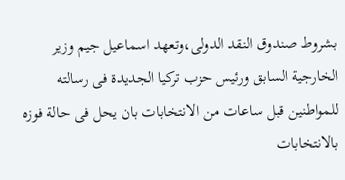بشروط صندوق النقد الدولى،وتعهد اسماعيل جيم وزير الخارجية السابق ورئيس حزب تركيا الجديدة فى رسالته للمواطنين قبل ساعات من الانتخابات بان يحل فى حالة فوزه بالانتخابات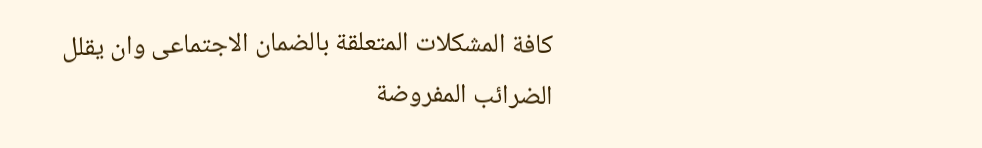كافة المشكلات المتعلقة بالضمان الاجتماعى وان يقلل الضرائب المفروضة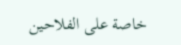خاصة على الفلاحين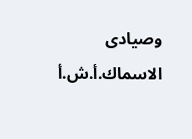وصيادى الاسماك.أ.ش.أ